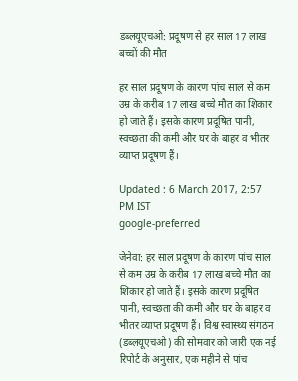डब्लयूएचओ: प्रदूषण से हर साल 17 लाख बच्चों की मौत

हर साल प्रदूषण के कारण पांच साल से कम उम्र के करीब 17 लाख बच्चे मौत का शिकार हो जाते हैं। इसके कारण प्रदूषित पानी, स्वच्छता की कमी और घर के बाहर व भीतर व्याप्त प्रदूषण हैं।

Updated : 6 March 2017, 2:57 PM IST
google-preferred

जेनेवा: हर साल प्रदूषण के कारण पांच साल से कम उम्र के करीब 17 लाख बच्चे मौत का शिकार हो जाते हैं। इसके कारण प्रदूषित पानी, स्वच्छता की कमी और घर के बाहर व भीतर व्याप्त प्रदूषण हैं। विश्व स्वास्थ्य संगठन (डब्लयूएचओ) की सोमवार को जारी एक नई रिपोर्ट के अनुसार, एक महीने से पांच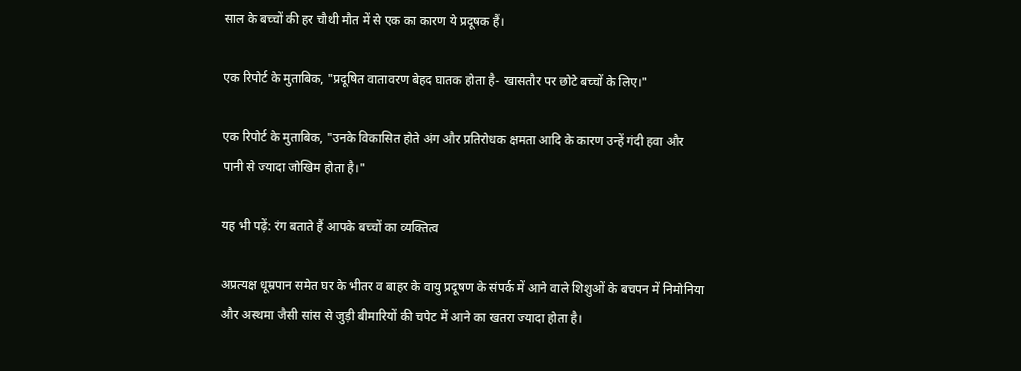साल के बच्चों की हर चौथी मौत में से एक का कारण ये प्रदूषक हैं।

एक रिपोर्ट के मुताबिक, "प्रदूषित वातावरण बेहद घातक होता है- खासतौर पर छोटे बच्चों के लिए।"

एक रिपोर्ट के मुताबिक, "उनके विकासित होते अंग और प्रतिरोधक क्षमता आदि के कारण उन्हें गंदी हवा और पानी से ज्यादा जोखिम होता है।"

यह भी पढ़ें: रंग बताते हैं आपके बच्चों का व्यक्तित्व

अप्रत्यक्ष धूम्रपान समेत घर के भीतर व बाहर के वायु प्रदूषण के संपर्क में आने वाले शिशुओं के बचपन में निमोनिया और अस्थमा जैसी सांस से जुड़ी बीमारियों की चपेट में आने का खतरा ज्यादा होता है।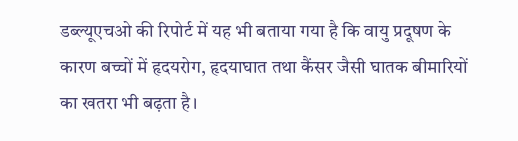डब्ल्यूएचओ की रिपोर्ट में यह भी बताया गया है कि वायु प्रदूषण के कारण बच्चों में हृदयरोग, हृदयाघात तथा कैंसर जैसी घातक बीमारियों का खतरा भी बढ़ता है।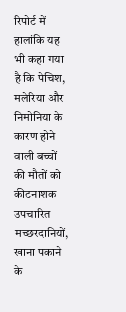रिपोर्ट में हालांकि यह भी कहा गया है कि पेचिश, मलेरिया और निमोनिया के कारण होने वाली बच्चों की मौतों को कीटनाशक उपचारित मच्छरदानियों, खाना पकाने के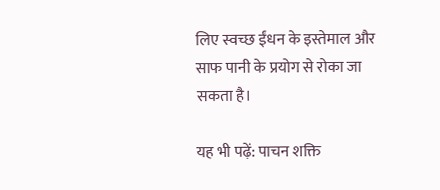लिए स्वच्छ ईंधन के इस्तेमाल और साफ पानी के प्रयोग से रोका जा सकता है।

यह भी पढ़ें: पाचन शक्ति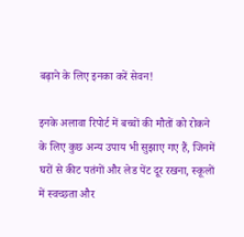बढ़ाने के लिए इनका करें सेवन!

इनके अलावा रिपोर्ट में बच्चों की मौतों को रोकने के लिए कुछ अन्य उपाय भी सुझाए गए हैं, जिनमें घरों से कीट पतंगों और लेड पेंट दूर रखना, स्कूलों में स्वच्छता और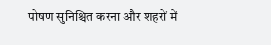पोषण सुनिश्चित करना और शहरों में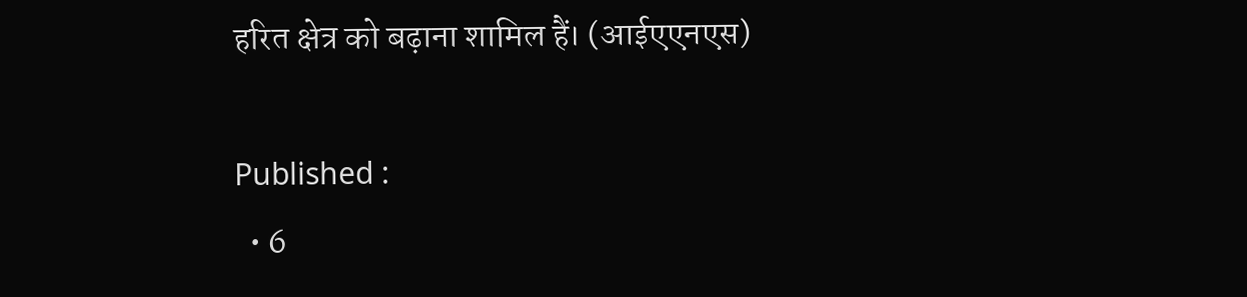हरित क्षेत्र को बढ़ाना शामिल हैं। (आईएएनएस)

Published :
  • 6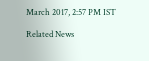March 2017, 2:57 PM IST

Related News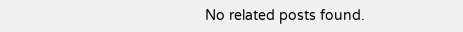No related posts found.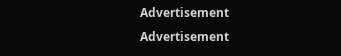Advertisement
Advertisement